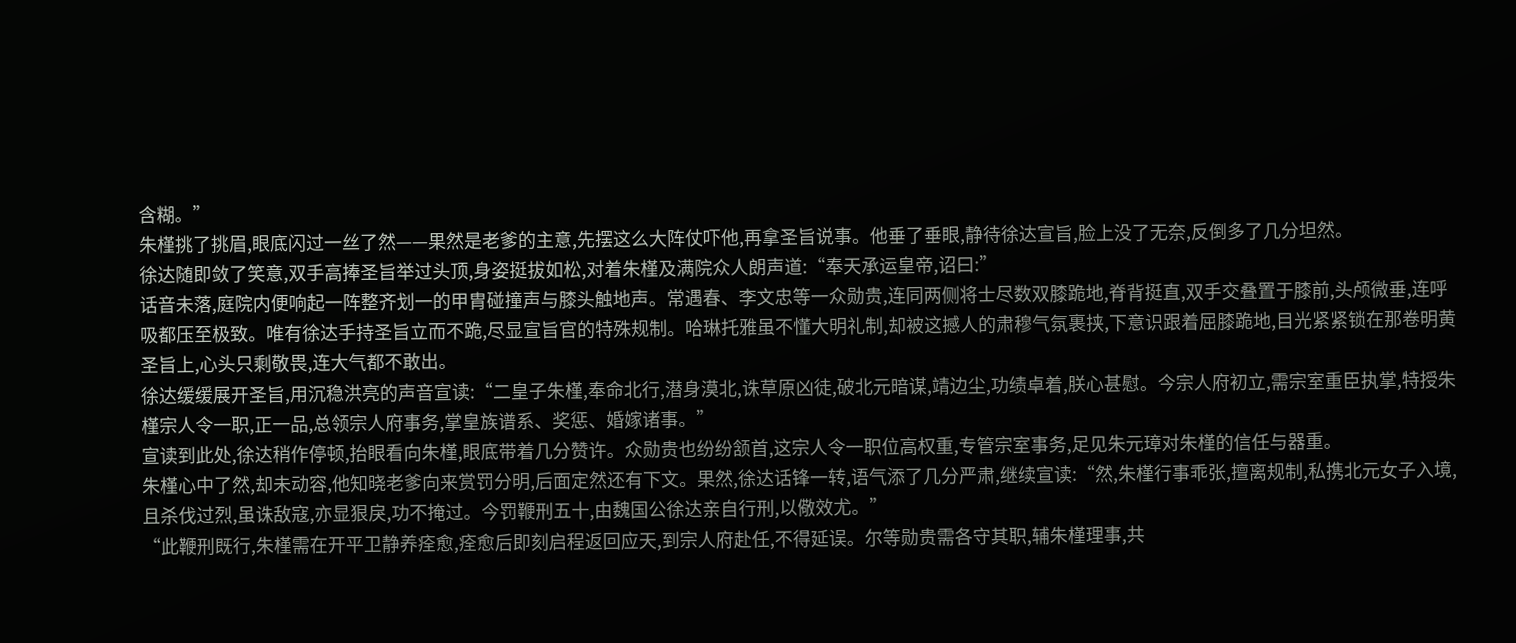含糊。”
朱槿挑了挑眉,眼底闪过一丝了然——果然是老爹的主意,先摆这么大阵仗吓他,再拿圣旨说事。他垂了垂眼,静待徐达宣旨,脸上没了无奈,反倒多了几分坦然。
徐达随即敛了笑意,双手高捧圣旨举过头顶,身姿挺拔如松,对着朱槿及满院众人朗声道:“奉天承运皇帝,诏曰:”
话音未落,庭院内便响起一阵整齐划一的甲胄碰撞声与膝头触地声。常遇春、李文忠等一众勋贵,连同两侧将士尽数双膝跪地,脊背挺直,双手交叠置于膝前,头颅微垂,连呼吸都压至极致。唯有徐达手持圣旨立而不跪,尽显宣旨官的特殊规制。哈琳托雅虽不懂大明礼制,却被这撼人的肃穆气氛裹挟,下意识跟着屈膝跪地,目光紧紧锁在那卷明黄圣旨上,心头只剩敬畏,连大气都不敢出。
徐达缓缓展开圣旨,用沉稳洪亮的声音宣读:“二皇子朱槿,奉命北行,潜身漠北,诛草原凶徒,破北元暗谋,靖边尘,功绩卓着,朕心甚慰。今宗人府初立,需宗室重臣执掌,特授朱槿宗人令一职,正一品,总领宗人府事务,掌皇族谱系、奖惩、婚嫁诸事。”
宣读到此处,徐达稍作停顿,抬眼看向朱槿,眼底带着几分赞许。众勋贵也纷纷颔首,这宗人令一职位高权重,专管宗室事务,足见朱元璋对朱槿的信任与器重。
朱槿心中了然,却未动容,他知晓老爹向来赏罚分明,后面定然还有下文。果然,徐达话锋一转,语气添了几分严肃,继续宣读:“然,朱槿行事乖张,擅离规制,私携北元女子入境,且杀伐过烈,虽诛敌寇,亦显狠戾,功不掩过。今罚鞭刑五十,由魏国公徐达亲自行刑,以儆效尤。”
“此鞭刑既行,朱槿需在开平卫静养痊愈,痊愈后即刻启程返回应天,到宗人府赴任,不得延误。尔等勋贵需各守其职,辅朱槿理事,共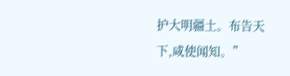护大明疆土。布告天下,咸使闻知。”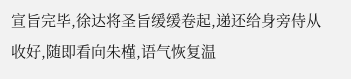宣旨完毕,徐达将圣旨缓缓卷起,递还给身旁侍从收好,随即看向朱槿,语气恢复温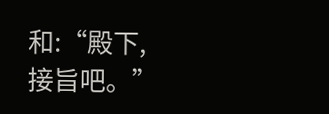和:“殿下,接旨吧。”